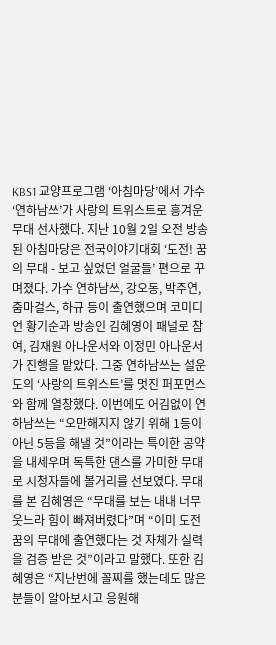KBS1 교양프로그램 ‘아침마당’에서 가수 ‘연하남쓰’가 사랑의 트위스트로 흥겨운 무대 선사했다. 지난 10월 2일 오전 방송된 아침마당은 전국이야기대회 ‘도전! 꿈의 무대 - 보고 싶었던 얼굴들’ 편으로 꾸며졌다. 가수 연하남쓰, 강오동, 박주연, 줌마걸스, 하규 등이 출연했으며 코미디언 황기순과 방송인 김혜영이 패널로 참여, 김재원 아나운서와 이정민 아나운서가 진행을 맡았다. 그중 연하남쓰는 설운도의 ‘사랑의 트위스트’를 멋진 퍼포먼스와 함께 열창했다. 이번에도 어김없이 연하남쓰는 “오만해지지 않기 위해 1등이 아닌 5등을 해낼 것”이라는 특이한 공약을 내세우며 독특한 댄스를 가미한 무대로 시청자들에 볼거리를 선보였다. 무대를 본 김혜영은 “무대를 보는 내내 너무 웃느라 힘이 빠져버렸다”며 “이미 도전 꿈의 무대에 출연했다는 것 자체가 실력을 검증 받은 것”이라고 말했다. 또한 김혜영은 “지난번에 꼴찌를 했는데도 많은 분들이 알아보시고 응원해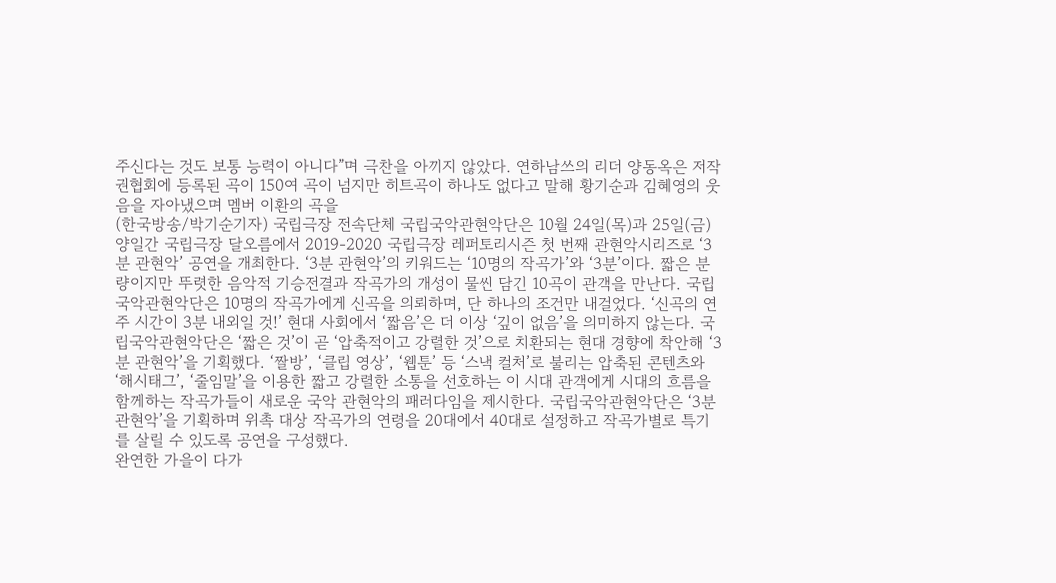주신다는 것도 보통 능력이 아니다”며 극찬을 아끼지 않았다. 연하남쓰의 리더 양동옥은 저작권협회에 등록된 곡이 150여 곡이 넘지만 히트곡이 하나도 없다고 말해 황기순과 김혜영의 웃음을 자아냈으며 멤버 이환의 곡을
(한국방송/박기순기자) 국립극장 전속단체 국립국악관현악단은 10월 24일(목)과 25일(금) 양일간 국립극장 달오름에서 2019-2020 국립극장 레퍼토리시즌 첫 번째 관현악시리즈로 ‘3분 관현악’ 공연을 개최한다. ‘3분 관현악’의 키워드는 ‘10명의 작곡가’와 ‘3분’이다. 짧은 분량이지만 뚜렷한 음악적 기승전결과 작곡가의 개성이 물씬 담긴 10곡이 관객을 만난다. 국립국악관현악단은 10명의 작곡가에게 신곡을 의뢰하며, 단 하나의 조건만 내걸었다. ‘신곡의 연주 시간이 3분 내외일 것!’ 현대 사회에서 ‘짧음’은 더 이상 ‘깊이 없음’을 의미하지 않는다. 국립국악관현악단은 ‘짧은 것’이 곧 ‘압축적이고 강렬한 것’으로 치환되는 현대 경향에 착안해 ‘3분 관현악’을 기획했다. ‘짤방’, ‘클립 영상’, ‘웹툰’ 등 ‘스낵 컬처’로 불리는 압축된 콘텐츠와 ‘해시태그’, ‘줄임말’을 이용한 짧고 강렬한 소통을 선호하는 이 시대 관객에게 시대의 흐름을 함께하는 작곡가들이 새로운 국악 관현악의 패러다임을 제시한다. 국립국악관현악단은 ‘3분 관현악’을 기획하며 위촉 대상 작곡가의 연령을 20대에서 40대로 설정하고 작곡가별로 특기를 살릴 수 있도록 공연을 구성했다.
완연한 가을이 다가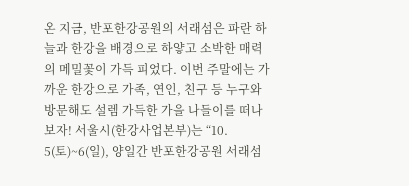온 지금, 반포한강공원의 서래섬은 파란 하늘과 한강을 배경으로 하얗고 소박한 매력의 메밀꽃이 가득 피었다. 이번 주말에는 가까운 한강으로 가족, 연인, 친구 등 누구와 방문해도 설렘 가득한 가을 나들이를 떠나보자! 서울시(한강사업본부)는 “10. 5(토)~6(일), 양일간 반포한강공원 서래섬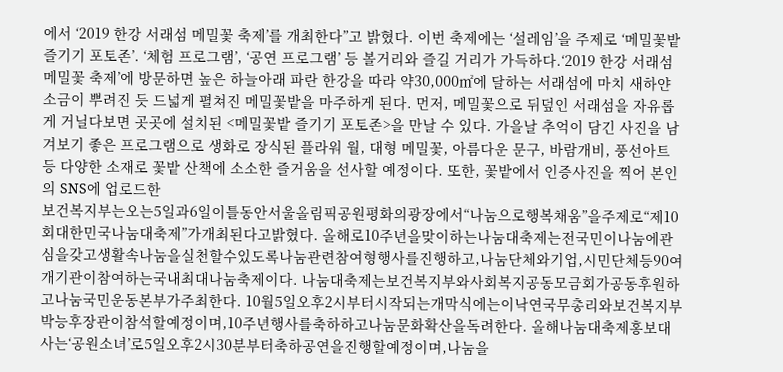에서 ‘2019 한강 서래섬 메밀꽃 축제’를 개최한다”고 밝혔다. 이번 축제에는 ‘설레임’을 주제로 ‘메밀꽃밭 즐기기 포토존’. ‘체험 프로그램’, ‘공연 프로그램’ 등 볼거리와 즐길 거리가 가득하다.‘2019 한강 서래섬 메밀꽃 축제’에 방문하면 높은 하늘아래 파란 한강을 따라 약30,000㎡에 달하는 서래섬에 마치 새하얀 소금이 뿌려진 듯 드넓게 펼쳐진 메밀꽃밭을 마주하게 된다. 먼저, 메밀꽃으로 뒤덮인 서래섬을 자유롭게 거닐다보면 곳곳에 설치된 <메밀꽃밭 즐기기 포토존>을 만날 수 있다. 가을날 추억이 담긴 사진을 남겨보기 좋은 프로그램으로 생화로 장식된 플라워 월, 대형 메밀꽃, 아름다운 문구, 바람개비, 풍선아트 등 다양한 소재로 꽃밭 산책에 소소한 즐거움을 선사할 예정이다. 또한, 꽃밭에서 인증사진을 찍어 본인의 SNS에 업로드한
보건복지부는오는5일과6일이틀동안서울올림픽공원평화의광장에서“나눔으로행복채움”을주제로“제10회대한민국나눔대축제”가개최된다고밝혔다. 올해로10주년을맞이하는나눔대축제는전국민이나눔에관심을갖고생활속나눔을실천할수있도록나눔관련참여형행사를진행하고,나눔단체와기업,시민단체등90여개기관이참여하는국내최대나눔축제이다. 나눔대축제는보건복지부와사회복지공동모금회가공동후원하고나눔국민운동본부가주최한다. 10월5일오후2시부터시작되는개막식에는이낙연국무총리와보건복지부박능후장관이참석할예정이며,10주년행사를축하하고나눔문화확산을독려한다. 올해나눔대축제홍보대사는‘공원소녀’로5일오후2시30분부터축하공연을진행할예정이며,나눔을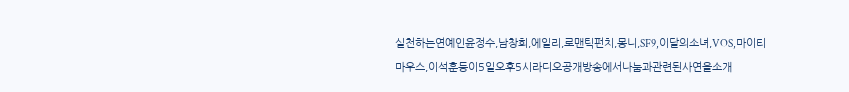실천하는연예인윤정수,남창희,에일리,로맨틱펀치,몽니,SF9,이달의소녀,VOS,마이티마우스,이석훈등이5일오후5시라디오공개방송에서나눔과관련된사연을소개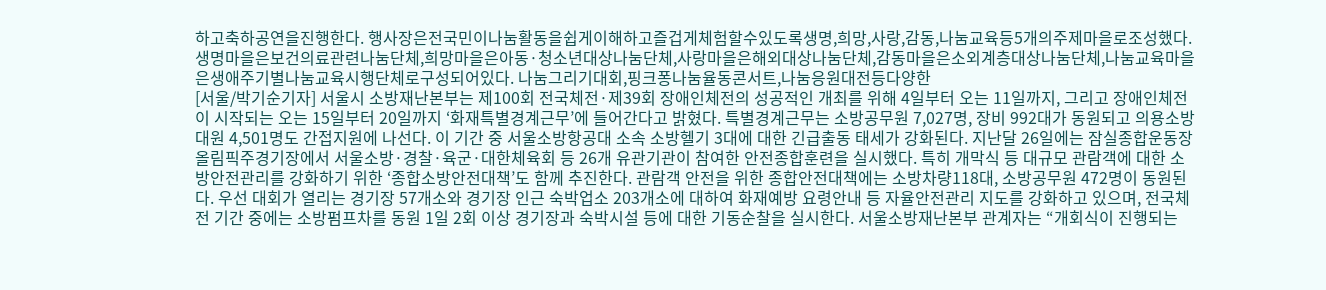하고축하공연을진행한다. 행사장은전국민이나눔활동을쉽게이해하고즐겁게체험할수있도록생명,희망,사랑,감동,나눔교육등5개의주제마을로조성했다. 생명마을은보건의료관련나눔단체,희망마을은아동·청소년대상나눔단체,사랑마을은해외대상나눔단체,감동마을은소외계층대상나눔단체,나눔교육마을은생애주기별나눔교육시행단체로구성되어있다. 나눔그리기대회,핑크퐁나눔율동콘서트,나눔응원대전등다양한
[서울/박기순기자] 서울시 소방재난본부는 제100회 전국체전·제39회 장애인체전의 성공적인 개최를 위해 4일부터 오는 11일까지, 그리고 장애인체전이 시작되는 오는 15일부터 20일까지 ‘화재특별경계근무’에 들어간다고 밝혔다. 특별경계근무는 소방공무원 7,027명, 장비 992대가 동원되고 의용소방대원 4,501명도 간접지원에 나선다. 이 기간 중 서울소방항공대 소속 소방헬기 3대에 대한 긴급출동 태세가 강화된다. 지난달 26일에는 잠실종합운동장 올림픽주경기장에서 서울소방·경찰·육군·대한체육회 등 26개 유관기관이 참여한 안전종합훈련을 실시했다. 특히 개막식 등 대규모 관람객에 대한 소방안전관리를 강화하기 위한 ‘종합소방안전대책’도 함께 추진한다. 관람객 안전을 위한 종합안전대책에는 소방차량118대, 소방공무원 472명이 동원된다. 우선 대회가 열리는 경기장 57개소와 경기장 인근 숙박업소 203개소에 대하여 화재예방 요령안내 등 자율안전관리 지도를 강화하고 있으며, 전국체전 기간 중에는 소방펌프차를 동원 1일 2회 이상 경기장과 숙박시설 등에 대한 기동순찰을 실시한다. 서울소방재난본부 관계자는 “개회식이 진행되는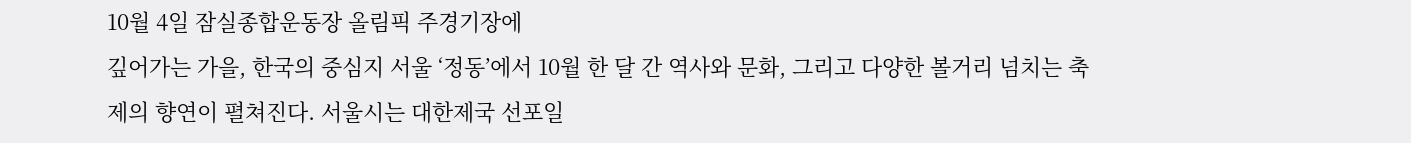10월 4일 잠실종합운동장 올림픽 주경기장에
깊어가는 가을, 한국의 중심지 서울 ‘정동’에서 10월 한 달 간 역사와 문화, 그리고 다양한 볼거리 넘치는 축제의 향연이 펼쳐진다. 서울시는 대한제국 선포일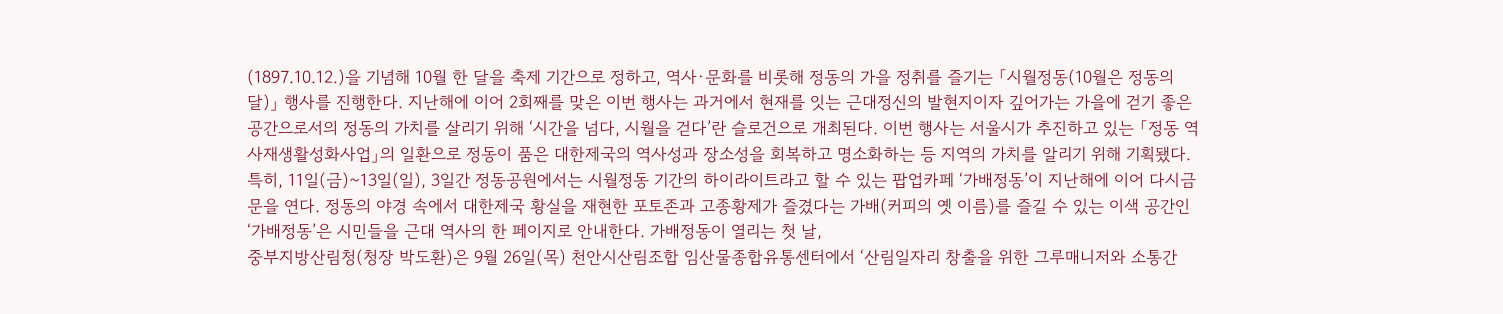(1897.10.12.)을 기념해 10월 한 달을 축제 기간으로 정하고, 역사·문화를 비롯해 정동의 가을 정취를 즐기는 「시월정동(10월은 정동의 달)」 행사를 진행한다. 지난해에 이어 2회째를 맞은 이번 행사는 과거에서 현재를 잇는 근대정신의 발현지이자 깊어가는 가을에 걷기 좋은 공간으로서의 정동의 가치를 살리기 위해 ‘시간을 넘다, 시월을 걷다’란 슬로건으로 개최된다. 이번 행사는 서울시가 추진하고 있는 「정동 역사재생활성화사업」의 일환으로 정동이 품은 대한제국의 역사성과 장소성을 회복하고 명소화하는 등 지역의 가치를 알리기 위해 기획됐다. 특히, 11일(금)~13일(일), 3일간 정동공원에서는 시월정동 기간의 하이라이트라고 할 수 있는 팝업카페 ‘가배정동’이 지난해에 이어 다시금 문을 연다. 정동의 야경 속에서 대한제국 황실을 재현한 포토존과 고종황제가 즐겼다는 가배(커피의 옛 이름)를 즐길 수 있는 이색 공간인 ‘가배정동’은 시민들을 근대 역사의 한 페이지로 안내한다. 가배정동이 열리는 첫 날,
중부지방산림청(청장 박도환)은 9월 26일(목) 천안시산림조합 임산물종합유통센터에서 ‘산림일자리 창출을 위한 그루매니저와 소통간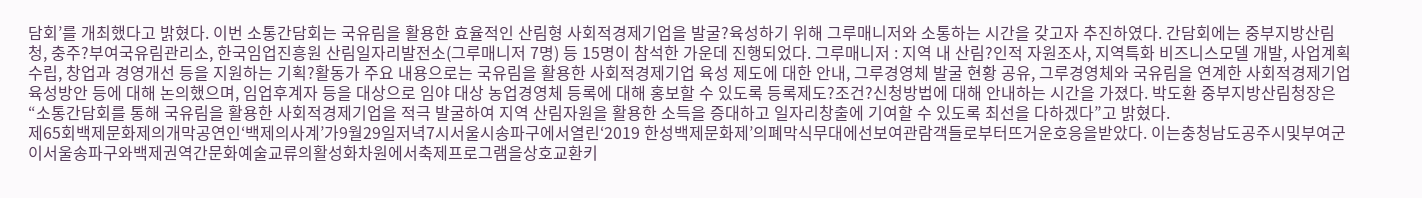담회’를 개최했다고 밝혔다. 이번 소통간담회는 국유림을 활용한 효율적인 산림형 사회적경제기업을 발굴?육성하기 위해 그루매니저와 소통하는 시간을 갖고자 추진하였다. 간담회에는 중부지방산림청, 충주?부여국유림관리소, 한국임업진흥원 산림일자리발전소(그루매니저 7명) 등 15명이 참석한 가운데 진행되었다. 그루매니저 : 지역 내 산림?인적 자원조사, 지역특화 비즈니스모델 개발, 사업계획 수립, 창업과 경영개선 등을 지원하는 기획?활동가 주요 내용으로는 국유림을 활용한 사회적경제기업 육성 제도에 대한 안내, 그루경영체 발굴 현황 공유, 그루경영체와 국유림을 연계한 사회적경제기업 육성방안 등에 대해 논의했으며, 임업후계자 등을 대상으로 임야 대상 농업경영체 등록에 대해 홍보할 수 있도록 등록제도?조건?신청방법에 대해 안내하는 시간을 가졌다. 박도환 중부지방산림청장은 “소통간담회를 통해 국유림을 활용한 사회적경제기업을 적극 발굴하여 지역 산림자원을 활용한 소득을 증대하고 일자리창출에 기여할 수 있도록 최선을 다하겠다”고 밝혔다.
제65회백제문화제의개막공연인‘백제의사계’가9월29일저녁7시서울시송파구에서열린‘2019 한성백제문화제’의폐막식무대에선보여관람객들로부터뜨거운호응을받았다. 이는충청남도공주시및부여군이서울송파구와백제권역간문화예술교류의활성화차원에서축제프로그램을상호교환키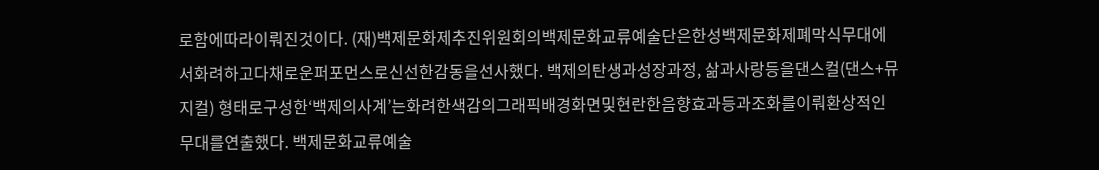로함에따라이뤄진것이다. (재)백제문화제추진위원회의백제문화교류예술단은한성백제문화제폐막식무대에서화려하고다채로운퍼포먼스로신선한감동을선사했다. 백제의탄생과성장과정, 삶과사랑등을댄스컬(댄스+뮤지컬) 형태로구성한‘백제의사계’는화려한색감의그래픽배경화면및현란한음향효과등과조화를이뤄환상적인무대를연출했다. 백제문화교류예술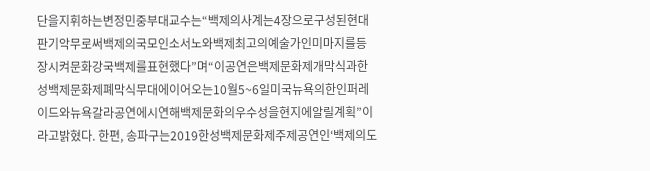단을지휘하는변정민중부대교수는“백제의사계는4장으로구성된현대판기악무로써백제의국모인소서노와백제최고의예술가인미마지를등장시켜문화강국백제를표현했다”며“이공연은백제문화제개막식과한성백제문화제폐막식무대에이어오는10월5~6일미국뉴욕의한인퍼레이드와뉴욕갈라공연에시연해백제문화의우수성을현지에알릴계획”이라고밝혔다. 한편, 송파구는2019한성백제문화제주제공연인‘백제의도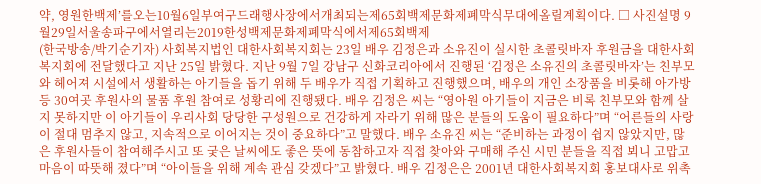약, 영원한백제’를오는10월6일부여구드래행사장에서개최되는제65회백제문화제폐막식무대에올릴계획이다. □ 사진설명 9월29일서울송파구에서열리는2019한성백제문화제폐막식에서제65회백제
(한국방송/박기순기자) 사회복지법인 대한사회복지회는 23일 배우 김정은과 소유진이 실시한 초콜릿바자 후원금을 대한사회복지회에 전달했다고 지난 25일 밝혔다. 지난 9월 7일 강남구 신화코리아에서 진행된 ‘김정은 소유진의 초콜릿바자’는 친부모와 헤어져 시설에서 생활하는 아기들을 돕기 위해 두 배우가 직접 기획하고 진행했으며, 배우의 개인 소장품을 비롯해 아가방 등 30여곳 후원사의 물품 후원 참여로 성황리에 진행됐다. 배우 김정은 씨는 “영아원 아기들이 지금은 비록 친부모와 함께 살지 못하지만 이 아기들이 우리사회 당당한 구성원으로 건강하게 자라기 위해 많은 분들의 도움이 필요하다”며 “어른들의 사랑이 절대 멈추지 않고, 지속적으로 이어지는 것이 중요하다”고 말했다. 배우 소유진 씨는 “준비하는 과정이 쉽지 않았지만, 많은 후원사들이 참여해주시고 또 궂은 날씨에도 좋은 뜻에 동참하고자 직접 찾아와 구매해 주신 시민 분들을 직접 뵈니 고맙고 마음이 따뜻해 졌다”며 “아이들을 위해 계속 관심 갖겠다”고 밝혔다. 배우 김정은은 2001년 대한사회복지회 홍보대사로 위촉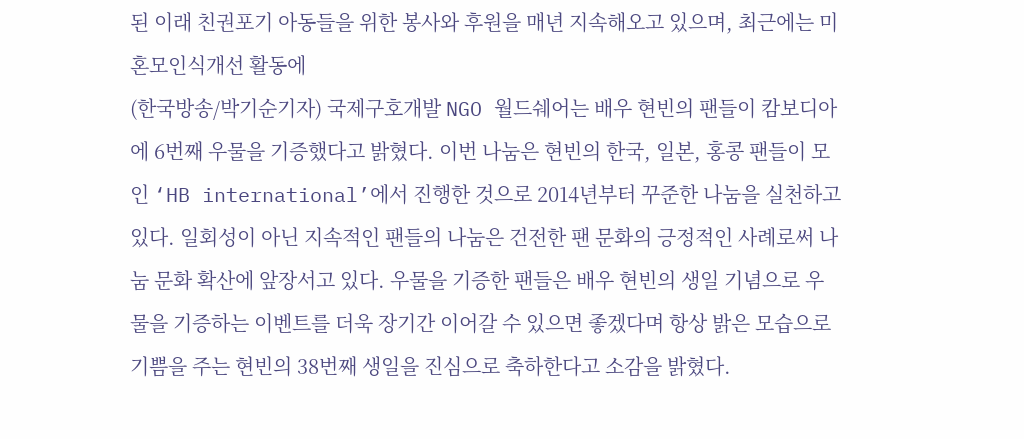된 이래 친권포기 아동들을 위한 봉사와 후원을 매년 지속해오고 있으며, 최근에는 미혼모인식개선 활동에
(한국방송/박기순기자) 국제구호개발 NGO 월드쉐어는 배우 현빈의 팬들이 캄보디아에 6번째 우물을 기증했다고 밝혔다. 이번 나눔은 현빈의 한국, 일본, 홍콩 팬들이 모인 ‘HB international’에서 진행한 것으로 2014년부터 꾸준한 나눔을 실천하고 있다. 일회성이 아닌 지속적인 팬들의 나눔은 건전한 팬 문화의 긍정적인 사례로써 나눔 문화 확산에 앞장서고 있다. 우물을 기증한 팬들은 배우 현빈의 생일 기념으로 우물을 기증하는 이벤트를 더욱 장기간 이어갈 수 있으면 좋겠다며 항상 밝은 모습으로 기쁨을 주는 현빈의 38번째 생일을 진심으로 축하한다고 소감을 밝혔다.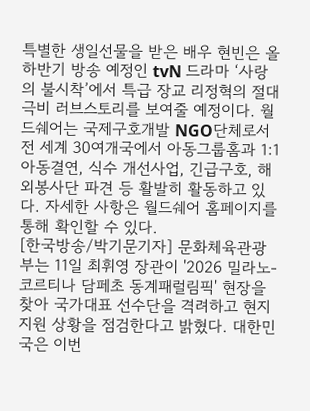특별한 생일선물을 받은 배우 현빈은 올 하반기 방송 예정인 tvN 드라마 ‘사랑의 불시착’에서 특급 장교 리정혁의 절대 극비 러브스토리를 보여줄 예정이다. 월드쉐어는 국제구호개발 NGO단체로서 전 세계 30여개국에서 아동그룹홈과 1:1 아동결연, 식수 개선사업, 긴급구호, 해외봉사단 파견 등 활발히 활동하고 있다. 자세한 사항은 월드쉐어 홈페이지를 통해 확인할 수 있다.
[한국방송/박기문기자] 문화체육관광부는 11일 최휘영 장관이 '2026 밀라노-코르티나 담페초 동계패럴림픽' 현장을 찾아 국가대표 선수단을 격려하고 현지 지원 상황을 점검한다고 밝혔다. 대한민국은 이번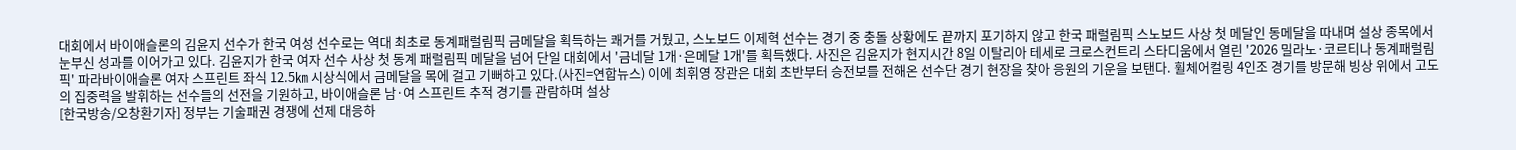대회에서 바이애슬론의 김윤지 선수가 한국 여성 선수로는 역대 최초로 동계패럴림픽 금메달을 획득하는 쾌거를 거뒀고, 스노보드 이제혁 선수는 경기 중 충돌 상황에도 끝까지 포기하지 않고 한국 패럴림픽 스노보드 사상 첫 메달인 동메달을 따내며 설상 종목에서 눈부신 성과를 이어가고 있다. 김윤지가 한국 여자 선수 사상 첫 동계 패럴림픽 메달을 넘어 단일 대회에서 '금네달 1개·은메달 1개'를 획득했다. 사진은 김윤지가 현지시간 8일 이탈리아 테세로 크로스컨트리 스타디움에서 열린 '2026 밀라노·코르티나 동계패럴림픽' 파라바이애슬론 여자 스프린트 좌식 12.5㎞ 시상식에서 금메달을 목에 걸고 기뻐하고 있다.(사진=연합뉴스) 이에 최휘영 장관은 대회 초반부터 승전보를 전해온 선수단 경기 현장을 찾아 응원의 기운을 보탠다. 휠체어컬링 4인조 경기를 방문해 빙상 위에서 고도의 집중력을 발휘하는 선수들의 선전을 기원하고, 바이애슬론 남·여 스프린트 추적 경기를 관람하며 설상
[한국방송/오창환기자] 정부는 기술패권 경쟁에 선제 대응하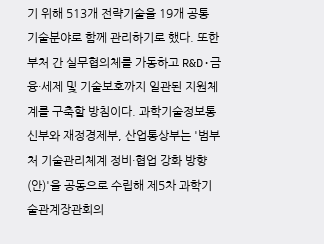기 위해 513개 전략기술을 19개 공통 기술분야로 함께 관리하기로 했다. 또한 부처 간 실무협의체를 가동하고 R&D·금융·세제 및 기술보호까지 일관된 지원체계를 구축할 방침이다. 과학기술정보통신부와 재정경제부, 산업통상부는 '범부처 기술관리체계 정비·협업 강화 방향(안)'을 공동으로 수립해 제5차 과학기술관계장관회의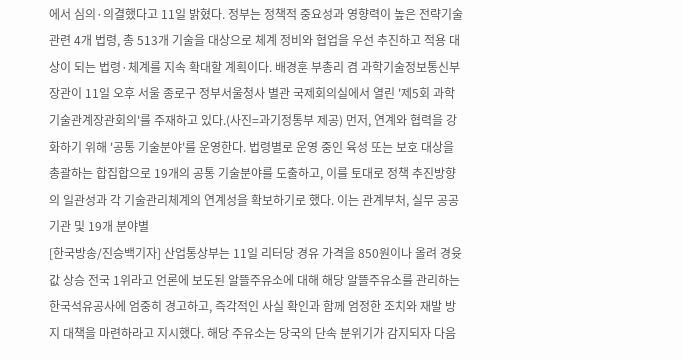에서 심의·의결했다고 11일 밝혔다. 정부는 정책적 중요성과 영향력이 높은 전략기술 관련 4개 법령, 총 513개 기술을 대상으로 체계 정비와 협업을 우선 추진하고 적용 대상이 되는 법령·체계를 지속 확대할 계획이다. 배경훈 부총리 겸 과학기술정보통신부 장관이 11일 오후 서울 종로구 정부서울청사 별관 국제회의실에서 열린 '제5회 과학기술관계장관회의'를 주재하고 있다.(사진=과기정통부 제공) 먼저, 연계와 협력을 강화하기 위해 '공통 기술분야'를 운영한다. 법령별로 운영 중인 육성 또는 보호 대상을 총괄하는 합집합으로 19개의 공통 기술분야를 도출하고, 이를 토대로 정책 추진방향의 일관성과 각 기술관리체계의 연계성을 확보하기로 했다. 이는 관계부처, 실무 공공기관 및 19개 분야별
[한국방송/진승백기자] 산업통상부는 11일 리터당 경유 가격을 850원이나 올려 경윳값 상승 전국 1위라고 언론에 보도된 알뜰주유소에 대해 해당 알뜰주유소를 관리하는 한국석유공사에 엄중히 경고하고, 즉각적인 사실 확인과 함께 엄정한 조치와 재발 방지 대책을 마련하라고 지시했다. 해당 주유소는 당국의 단속 분위기가 감지되자 다음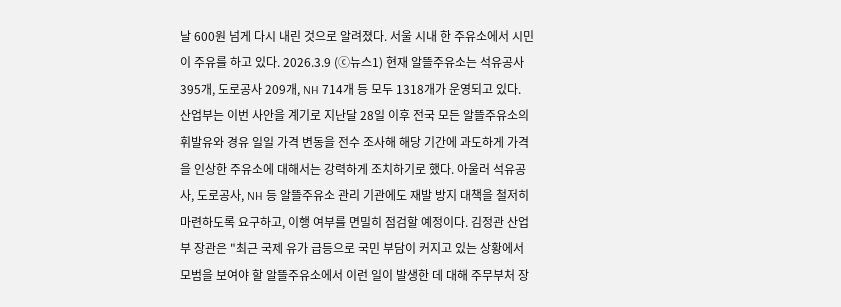날 600원 넘게 다시 내린 것으로 알려졌다. 서울 시내 한 주유소에서 시민이 주유를 하고 있다. 2026.3.9 (ⓒ뉴스1) 현재 알뜰주유소는 석유공사 395개, 도로공사 209개, NH 714개 등 모두 1318개가 운영되고 있다. 산업부는 이번 사안을 계기로 지난달 28일 이후 전국 모든 알뜰주유소의 휘발유와 경유 일일 가격 변동을 전수 조사해 해당 기간에 과도하게 가격을 인상한 주유소에 대해서는 강력하게 조치하기로 했다. 아울러 석유공사, 도로공사, NH 등 알뜰주유소 관리 기관에도 재발 방지 대책을 철저히 마련하도록 요구하고, 이행 여부를 면밀히 점검할 예정이다. 김정관 산업부 장관은 "최근 국제 유가 급등으로 국민 부담이 커지고 있는 상황에서 모범을 보여야 할 알뜰주유소에서 이런 일이 발생한 데 대해 주무부처 장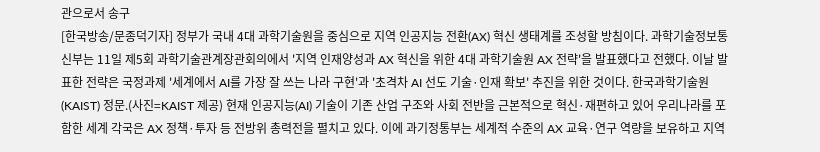관으로서 송구
[한국방송/문종덕기자] 정부가 국내 4대 과학기술원을 중심으로 지역 인공지능 전환(AX) 혁신 생태계를 조성할 방침이다. 과학기술정보통신부는 11일 제5회 과학기술관계장관회의에서 '지역 인재양성과 AX 혁신을 위한 4대 과학기술원 AX 전략'을 발표했다고 전했다. 이날 발표한 전략은 국정과제 '세계에서 AI를 가장 잘 쓰는 나라 구현'과 '초격차 AI 선도 기술·인재 확보' 추진을 위한 것이다. 한국과학기술원(KAIST) 정문.(사진=KAIST 제공) 현재 인공지능(AI) 기술이 기존 산업 구조와 사회 전반을 근본적으로 혁신·재편하고 있어 우리나라를 포함한 세계 각국은 AX 정책·투자 등 전방위 총력전을 펼치고 있다. 이에 과기정통부는 세계적 수준의 AX 교육·연구 역량을 보유하고 지역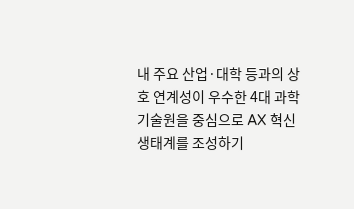내 주요 산업·대학 등과의 상호 연계성이 우수한 4대 과학기술원을 중심으로 AX 혁신 생태계를 조성하기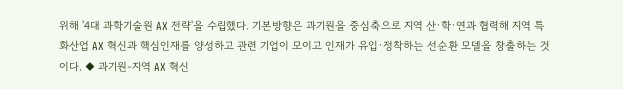위해 '4대 과학기술원 AX 전략'을 수립했다. 기본방향은 과기원을 중심축으로 지역 산·학·연과 협력해 지역 특화산업 AX 혁신과 핵심인재를 양성하고 관련 기업이 모이고 인재가 유입·정착하는 선순환 모델을 창출하는 것이다. ◆ 과기원-지역 AX 혁신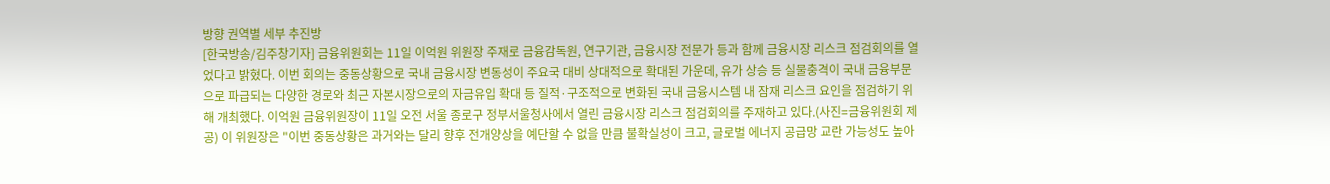방향 권역별 세부 추진방
[한국방송/김주창기자] 금융위원회는 11일 이억원 위원장 주재로 금융감독원, 연구기관, 금융시장 전문가 등과 함께 금융시장 리스크 점검회의를 열었다고 밝혔다. 이번 회의는 중동상황으로 국내 금융시장 변동성이 주요국 대비 상대적으로 확대된 가운데, 유가 상승 등 실물충격이 국내 금융부문으로 파급되는 다양한 경로와 최근 자본시장으로의 자금유입 확대 등 질적·구조적으로 변화된 국내 금융시스템 내 잠재 리스크 요인을 점검하기 위해 개최했다. 이억원 금융위원장이 11일 오전 서울 종로구 정부서울청사에서 열린 금융시장 리스크 점검회의를 주재하고 있다.(사진=금융위원회 제공) 이 위원장은 "이번 중동상황은 과거와는 달리 향후 전개양상을 예단할 수 없을 만큼 불확실성이 크고, 글로벌 에너지 공급망 교란 가능성도 높아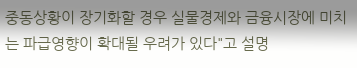중동상황이 장기화할 경우 실물경제와 금융시장에 미치는 파급영향이 확대될 우려가 있다"고 설명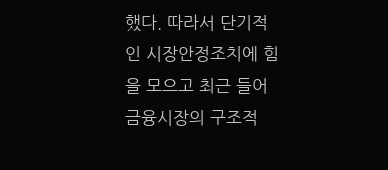했다. 따라서 단기적인 시장안정조치에 힘을 모으고 최근 들어 금융시장의 구조적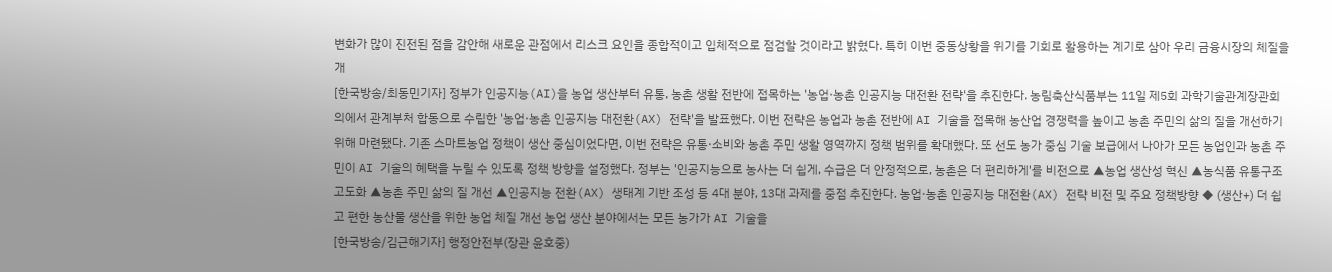변화가 많이 진전된 점을 감안해 새로운 관점에서 리스크 요인을 종합적이고 입체적으로 점검할 것이라고 밝혔다. 특히 이번 중동상황을 위기를 기회로 활용하는 계기로 삼아 우리 금융시장의 체질을 개
[한국방송/최동민기자] 정부가 인공지능(AI)을 농업 생산부터 유통, 농촌 생활 전반에 접목하는 '농업·농촌 인공지능 대전환 전략'을 추진한다. 농림축산식품부는 11일 제5회 과학기술관계장관회의에서 관계부처 합동으로 수립한 '농업·농촌 인공지능 대전환(AX) 전략'을 발표했다. 이번 전략은 농업과 농촌 전반에 AI 기술을 접목해 농산업 경쟁력을 높이고 농촌 주민의 삶의 질을 개선하기 위해 마련됐다. 기존 스마트농업 정책이 생산 중심이었다면, 이번 전략은 유통·소비와 농촌 주민 생활 영역까지 정책 범위를 확대했다. 또 선도 농가 중심 기술 보급에서 나아가 모든 농업인과 농촌 주민이 AI 기술의 혜택을 누릴 수 있도록 정책 방향을 설정했다. 정부는 '인공지능으로 농사는 더 쉽게, 수급은 더 안정적으로, 농촌은 더 편리하게'를 비전으로 ▲농업 생산성 혁신 ▲농식품 유통구조 고도화 ▲농촌 주민 삶의 질 개선 ▲인공지능 전환(AX) 생태계 기반 조성 등 4대 분야, 13대 과제를 중점 추진한다. 농업·농촌 인공지능 대전환(AX) 전략 비전 및 주요 정책방향 ◆ (생산+) 더 쉽고 편한 농산물 생산을 위한 농업 체질 개선 농업 생산 분야에서는 모든 농가가 AI 기술을
[한국방송/김근해기자] 행정안전부(장관 윤호중)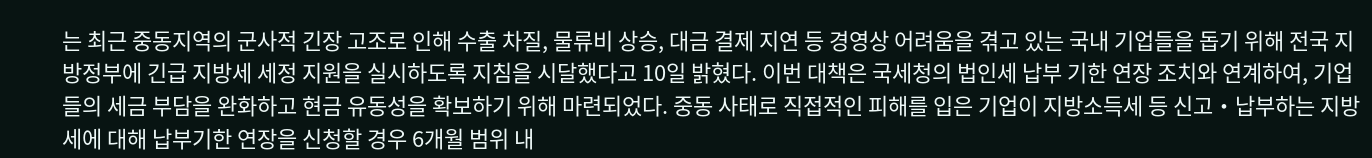는 최근 중동지역의 군사적 긴장 고조로 인해 수출 차질, 물류비 상승, 대금 결제 지연 등 경영상 어려움을 겪고 있는 국내 기업들을 돕기 위해 전국 지방정부에 긴급 지방세 세정 지원을 실시하도록 지침을 시달했다고 10일 밝혔다. 이번 대책은 국세청의 법인세 납부 기한 연장 조치와 연계하여, 기업들의 세금 부담을 완화하고 현금 유동성을 확보하기 위해 마련되었다. 중동 사태로 직접적인 피해를 입은 기업이 지방소득세 등 신고‧납부하는 지방세에 대해 납부기한 연장을 신청할 경우 6개월 범위 내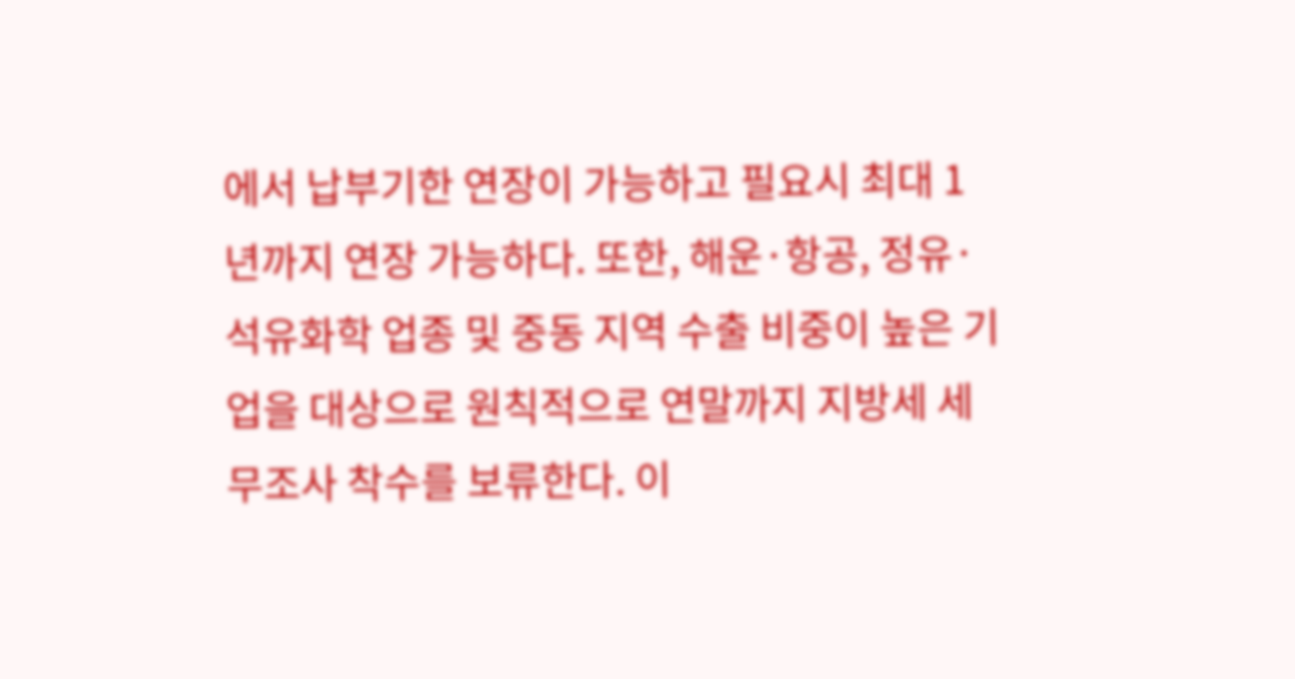에서 납부기한 연장이 가능하고 필요시 최대 1년까지 연장 가능하다. 또한, 해운·항공, 정유·석유화학 업종 및 중동 지역 수출 비중이 높은 기업을 대상으로 원칙적으로 연말까지 지방세 세무조사 착수를 보류한다. 이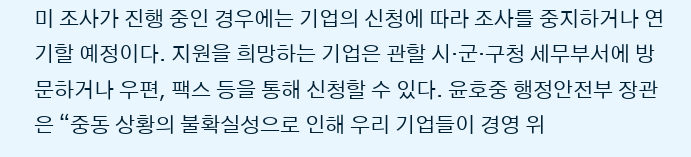미 조사가 진행 중인 경우에는 기업의 신청에 따라 조사를 중지하거나 연기할 예정이다. 지원을 희망하는 기업은 관할 시·군·구청 세무부서에 방문하거나 우편, 팩스 등을 통해 신청할 수 있다. 윤호중 행정안전부 장관은 “중동 상황의 불확실성으로 인해 우리 기업들이 경영 위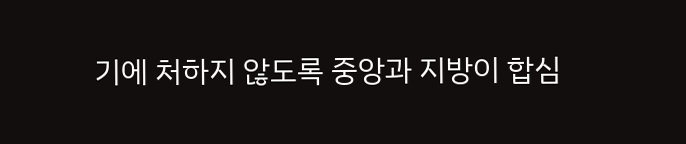기에 처하지 않도록 중앙과 지방이 합심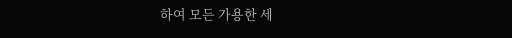하여 모든 가용한 세